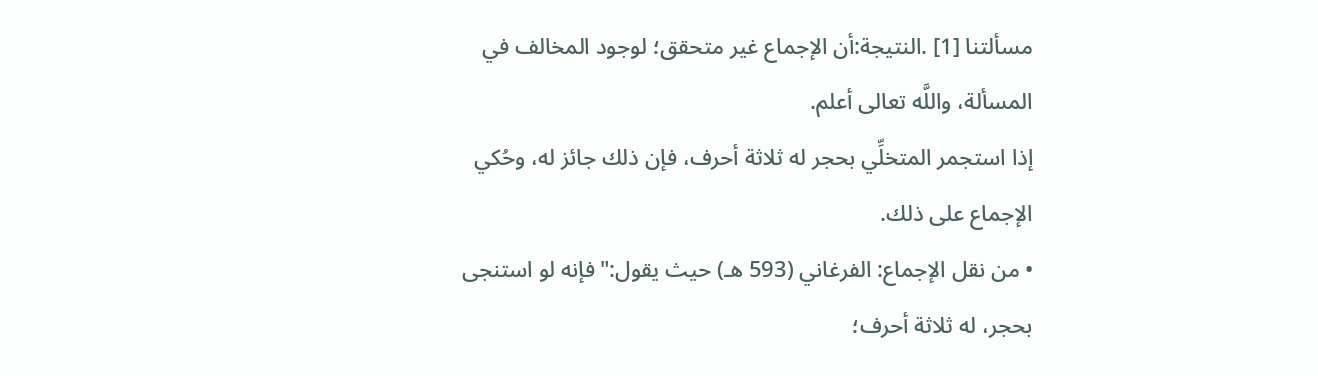مسألتنا [1] .النتيجة:أن الإجماع غير متحقق؛ لوجود المخالف في المسألة، واللَّه تعالى أعلم.
إذا استجمر المتخلِّي بحجر له ثلاثة أحرف، فإن ذلك جائز له، وحُكي الإجماع على ذلك.
• من نقل الإجماع: الفرغاني (593 هـ) حيث يقول:"فإنه لو استنجى بحجر، له ثلاثة أحرف؛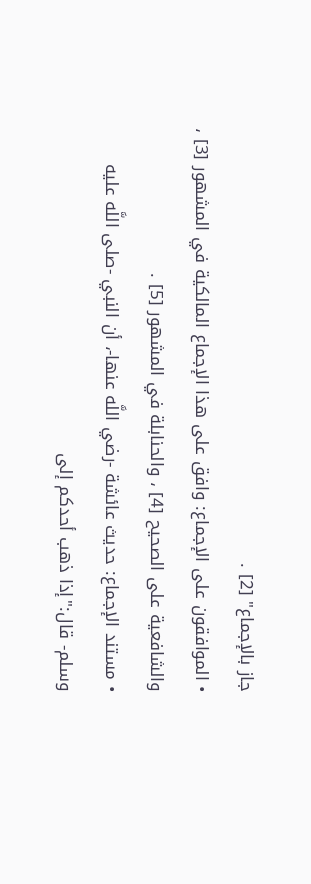جاز بالإجماع" [2] .
• الموافقون على الإجماع: وافق على هذا الإجماع المالكية في المشهور [3] ، والشافعية على الصحيح [4] ، والحنابلة في المشهور [5] .
• مستند الإجماع: حديث عائشة -رضي اللَّه عنها-، أن النبي -صلى اللَّه عليه وسلم- قال:"إذا ذهب أحدكم إلى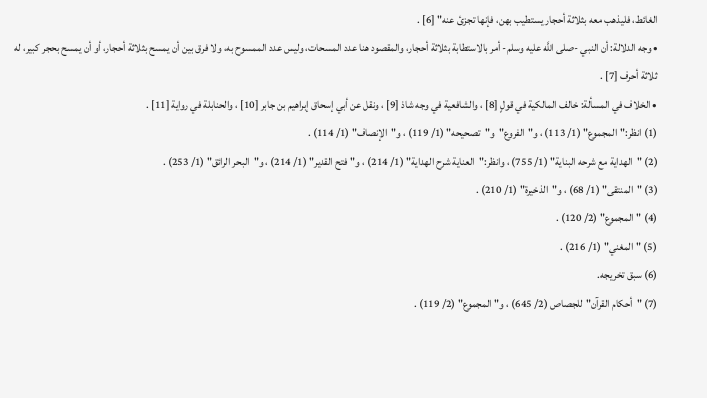الغائط، فليذهب معه بثلاثة أحجار يستطيب بهن، فإنها تجزئ عنه" [6] .
• وجه الدلالة: أن النبي -صلى اللَّه عليه وسلم- أمر بالاستطابة بثلاثة أحجار، والمقصود هنا عدد المسحات، وليس عدد الممسوح به، ولا فرق بين أن يمسح بثلاثة أحجار، أو أن يمسح بحجر كبير، له ثلاثة أحرف [7] .
• الخلاف في المسألة: خالف المالكية في قولٍ [8] ، والشافعية في وجه شاذ [9] ، ونقل عن أبي إسحاق إبراهيم بن جابر [10] ، والحنابلة في رواية [11] .
(1) انظر:"المجموع" (1/ 113) ، و"الفروع"و"تصحيحه" (1/ 119) ، و"الإنصاف" (1/ 114) .
(2) "الهداية مع شرحه البناية" (1/ 755) ، وانظر:"العناية شرح الهداية" (1/ 214) ، و"فتح القدير" (1/ 214) ، و"البحر الرائق" (1/ 253) .
(3) "المنتقى" (1/ 68) ، و"الذخيرة" (1/ 210) .
(4) "المجموع" (2/ 120) .
(5) "المغني" (1/ 216) .
(6) سبق تخريجه.
(7) "أحكام القرآن"للجصاص (2/ 645) ، و"المجموع" (2/ 119) .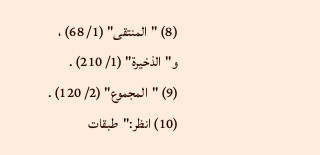(8) "المنتقى" (1/ 68) ، و"الذخيرة" (1/ 210) .
(9) "المجموع" (2/ 120) .
(10) انظر:"طبقات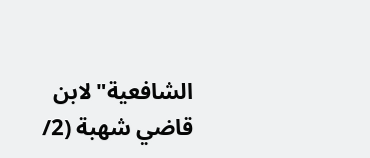الشافعية"لابن قاضي شهبة (2/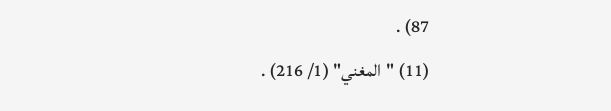87) .
(11) "المغني" (1/ 216) .